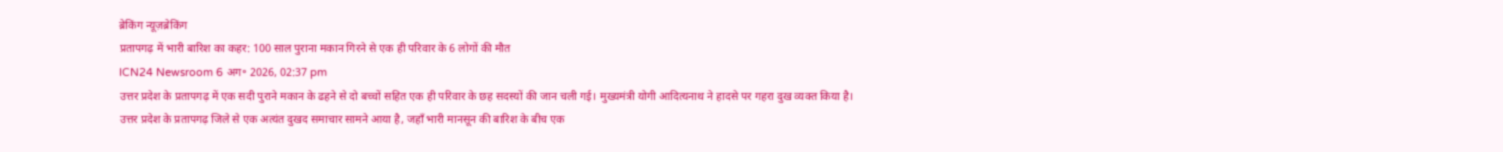ब्रेकिंग न्यूज़ब्रेकिंग
प्रतापगढ़ में भारी बारिश का कहर: 100 साल पुराना मकान गिरने से एक ही परिवार के 6 लोगों की मौत
ICN24 Newsroom 6 अग॰ 2026, 02:37 pm
उत्तर प्रदेश के प्रतापगढ़ में एक सदी पुराने मकान के ढहने से दो बच्चों सहित एक ही परिवार के छह सदस्यों की जान चली गई। मुख्यमंत्री योगी आदित्यनाथ ने हादसे पर गहरा दुख व्यक्त किया है।
उत्तर प्रदेश के प्रतापगढ़ जिले से एक अत्यंत दुखद समाचार सामने आया है, जहाँ भारी मानसून की बारिश के बीच एक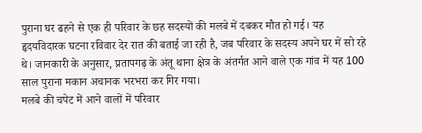पुराना घर ढहने से एक ही परिवार के छह सदस्यों की मलबे में दबकर मौत हो गई। यह हृदयविदारक घटना रविवार देर रात की बताई जा रही है, जब परिवार के सदस्य अपने घर में सो रहे थे। जानकारी के अनुसार, प्रतापगढ़ के अंतू थाना क्षेत्र के अंतर्गत आने वाले एक गांव में यह 100 साल पुराना मकान अचानक भरभरा कर गिर गया।
मलबे की चपेट में आने वालों में परिवार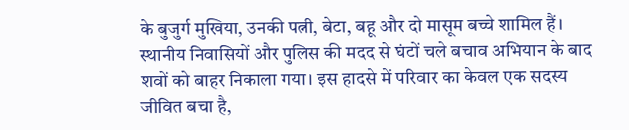के बुजुर्ग मुखिया, उनकी पत्नी, बेटा, बहू और दो मासूम बच्चे शामिल हैं। स्थानीय निवासियों और पुलिस की मदद से घंटों चले बचाव अभियान के बाद शवों को बाहर निकाला गया। इस हादसे में परिवार का केवल एक सदस्य जीवित बचा है,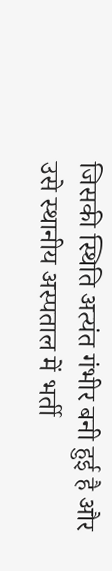जिसकी स्थिति अत्यंत गंभीर बनी हुई है और उसे स्थानीय अस्पताल में भर्ती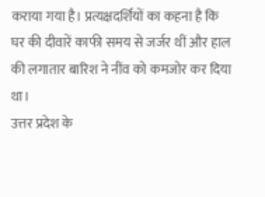कराया गया है। प्रत्यक्षदर्शियों का कहना है कि घर की दीवारें काफी समय से जर्जर थीं और हाल की लगातार बारिश ने नींव को कमजोर कर दिया था।
उत्तर प्रदेश के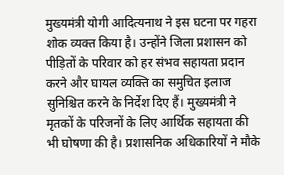मुख्यमंत्री योगी आदित्यनाथ ने इस घटना पर गहरा शोक व्यक्त किया है। उन्होंने जिला प्रशासन को पीड़ितों के परिवार को हर संभव सहायता प्रदान करने और घायल व्यक्ति का समुचित इलाज सुनिश्चित करने के निर्देश दिए हैं। मुख्यमंत्री ने मृतकों के परिजनों के लिए आर्थिक सहायता की भी घोषणा की है। प्रशासनिक अधिकारियों ने मौके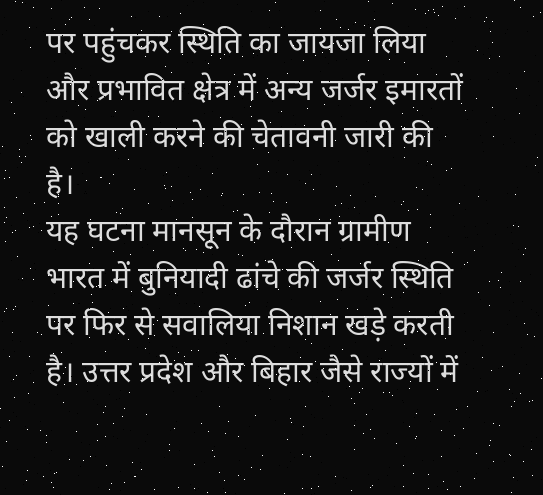पर पहुंचकर स्थिति का जायजा लिया और प्रभावित क्षेत्र में अन्य जर्जर इमारतों को खाली करने की चेतावनी जारी की है।
यह घटना मानसून के दौरान ग्रामीण भारत में बुनियादी ढांचे की जर्जर स्थिति पर फिर से सवालिया निशान खड़े करती है। उत्तर प्रदेश और बिहार जैसे राज्यों में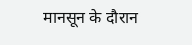मानसून के दौरान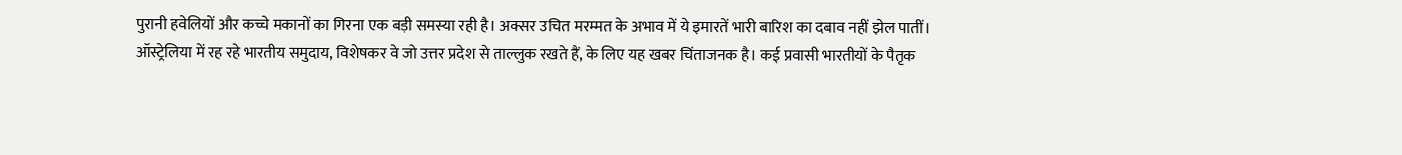पुरानी हवेलियों और कच्चे मकानों का गिरना एक बड़ी समस्या रही है। अक्सर उचित मरम्मत के अभाव में ये इमारतें भारी बारिश का दबाव नहीं झेल पातीं।
ऑस्ट्रेलिया में रह रहे भारतीय समुदाय, विशेषकर वे जो उत्तर प्रदेश से ताल्लुक रखते हैं, के लिए यह खबर चिंताजनक है। कई प्रवासी भारतीयों के पैतृक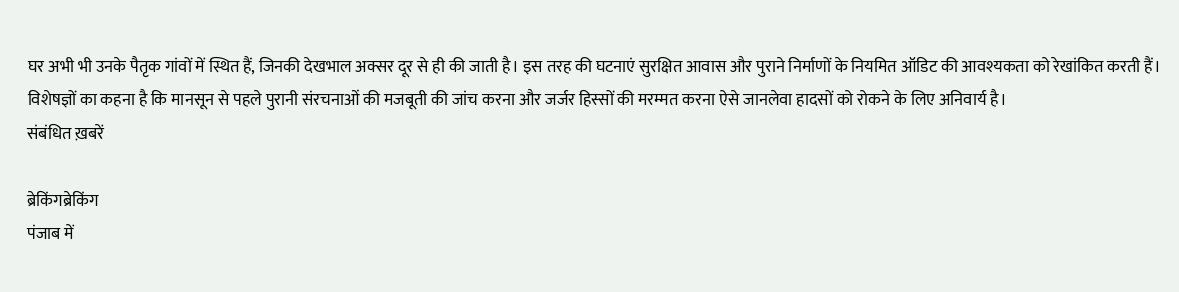घर अभी भी उनके पैतृक गांवों में स्थित हैं, जिनकी देखभाल अक्सर दूर से ही की जाती है। इस तरह की घटनाएं सुरक्षित आवास और पुराने निर्माणों के नियमित ऑडिट की आवश्यकता को रेखांकित करती हैं। विशेषज्ञों का कहना है कि मानसून से पहले पुरानी संरचनाओं की मजबूती की जांच करना और जर्जर हिस्सों की मरम्मत करना ऐसे जानलेवा हादसों को रोकने के लिए अनिवार्य है।
संबंधित ख़बरें

ब्रेकिंगब्रेकिंग
पंजाब में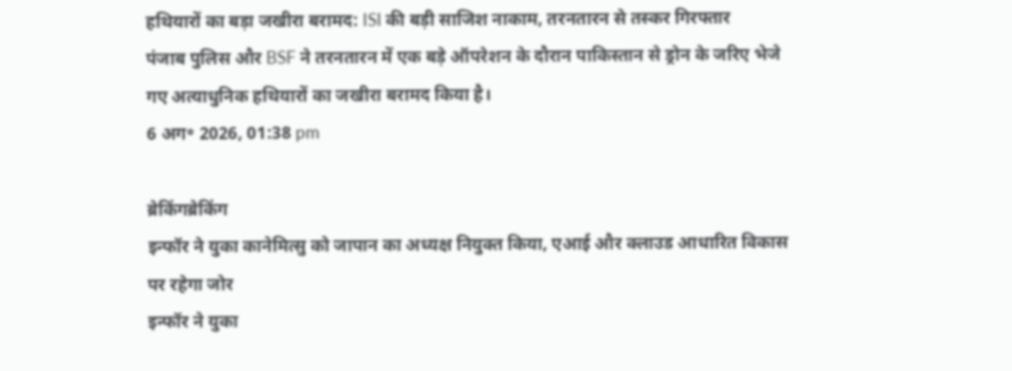हथियारों का बड़ा जखीरा बरामद: ISI की बड़ी साजिश नाकाम, तरनतारन से तस्कर गिरफ्तार
पंजाब पुलिस और BSF ने तरनतारन में एक बड़े ऑपरेशन के दौरान पाकिस्तान से ड्रोन के जरिए भेजे गए अत्याधुनिक हथियारों का जखीरा बरामद किया है।
6 अग॰ 2026, 01:38 pm

ब्रेकिंगब्रेकिंग
इन्फॉर ने युका कानेमित्सु को जापान का अध्यक्ष नियुक्त किया, एआई और क्लाउड आधारित विकास पर रहेगा जोर
इन्फॉर ने युका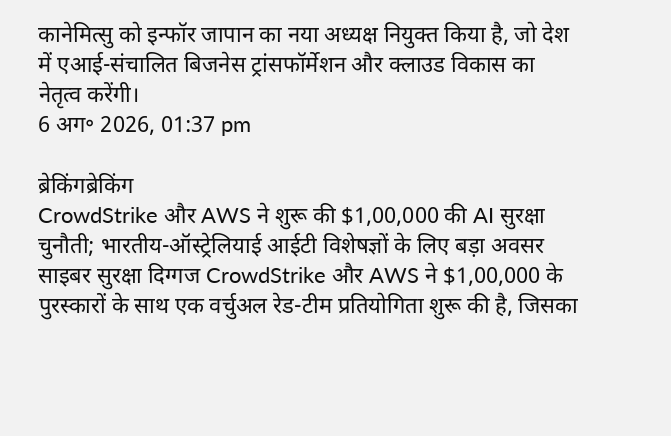कानेमित्सु को इन्फॉर जापान का नया अध्यक्ष नियुक्त किया है, जो देश में एआई-संचालित बिजनेस ट्रांसफॉर्मेशन और क्लाउड विकास का नेतृत्व करेंगी।
6 अग॰ 2026, 01:37 pm

ब्रेकिंगब्रेकिंग
CrowdStrike और AWS ने शुरू की $1,00,000 की AI सुरक्षा चुनौती; भारतीय-ऑस्ट्रेलियाई आईटी विशेषज्ञों के लिए बड़ा अवसर
साइबर सुरक्षा दिग्गज CrowdStrike और AWS ने $1,00,000 के पुरस्कारों के साथ एक वर्चुअल रेड-टीम प्रतियोगिता शुरू की है, जिसका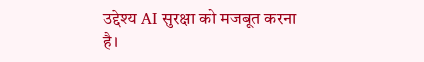उद्देश्य AI सुरक्षा को मजबूत करना है।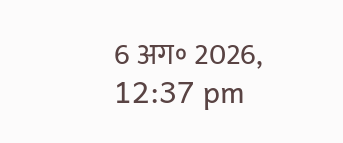6 अग॰ 2026, 12:37 pm